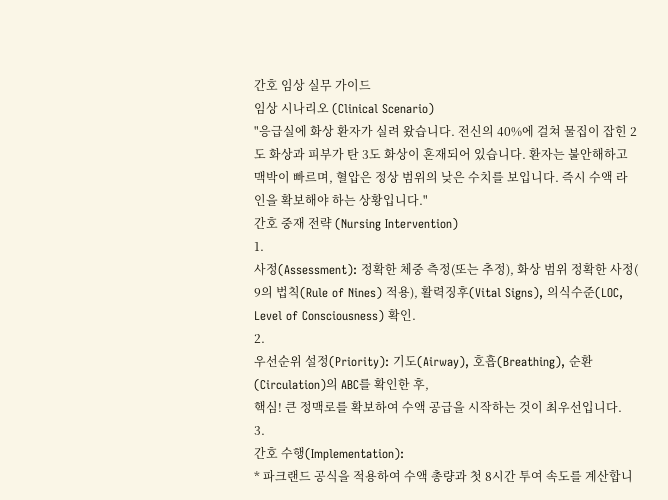간호 임상 실무 가이드
임상 시나리오 (Clinical Scenario)
"응급실에 화상 환자가 실려 왔습니다. 전신의 40%에 걸쳐 물집이 잡힌 2도 화상과 피부가 탄 3도 화상이 혼재되어 있습니다. 환자는 불안해하고 맥박이 빠르며, 혈압은 정상 범위의 낮은 수치를 보입니다. 즉시 수액 라인을 확보해야 하는 상황입니다."
간호 중재 전략 (Nursing Intervention)
1.
사정(Assessment): 정확한 체중 측정(또는 추정), 화상 범위 정확한 사정(
9의 법칙(Rule of Nines) 적용), 활력징후(Vital Signs), 의식수준(LOC, Level of Consciousness) 확인.
2.
우선순위 설정(Priority): 기도(Airway), 호흡(Breathing), 순환(Circulation)의 ABC를 확인한 후,
핵심! 큰 정맥로를 확보하여 수액 공급을 시작하는 것이 최우선입니다.
3.
간호 수행(Implementation):
* 파크랜드 공식을 적용하여 수액 총량과 첫 8시간 투여 속도를 계산합니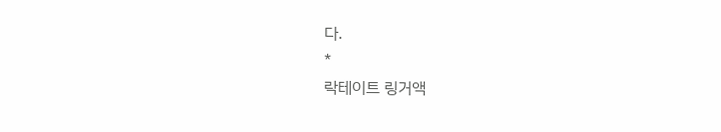다.
*
락테이트 링거액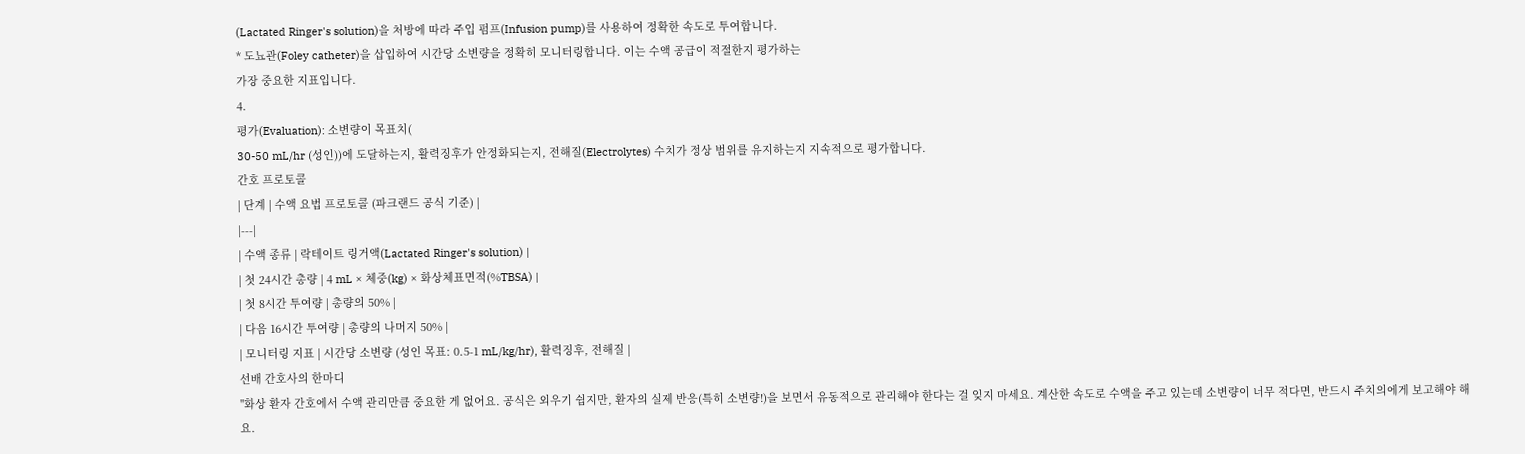(Lactated Ringer's solution)을 처방에 따라 주입 펌프(Infusion pump)를 사용하여 정확한 속도로 투여합니다.
* 도뇨관(Foley catheter)을 삽입하여 시간당 소변량을 정확히 모니터링합니다. 이는 수액 공급이 적절한지 평가하는
가장 중요한 지표입니다.
4.
평가(Evaluation): 소변량이 목표치(
30-50 mL/hr (성인))에 도달하는지, 활력징후가 안정화되는지, 전해질(Electrolytes) 수치가 정상 범위를 유지하는지 지속적으로 평가합니다.
간호 프로토콜
| 단계 | 수액 요법 프로토콜 (파크랜드 공식 기준) |
|---|
| 수액 종류 | 락테이트 링거액(Lactated Ringer's solution) |
| 첫 24시간 총량 | 4 mL × 체중(kg) × 화상체표면적(%TBSA) |
| 첫 8시간 투여량 | 총량의 50% |
| 다음 16시간 투여량 | 총량의 나머지 50% |
| 모니터링 지표 | 시간당 소변량 (성인 목표: 0.5-1 mL/kg/hr), 활력징후, 전해질 |
선배 간호사의 한마디
"화상 환자 간호에서 수액 관리만큼 중요한 게 없어요. 공식은 외우기 쉽지만, 환자의 실제 반응(특히 소변량!)을 보면서 유동적으로 관리해야 한다는 걸 잊지 마세요. 계산한 속도로 수액을 주고 있는데 소변량이 너무 적다면, 반드시 주치의에게 보고해야 해요.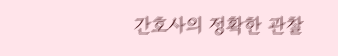간호사의 정확한 관찰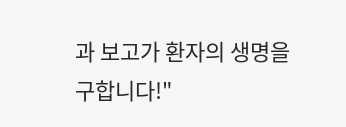과 보고가 환자의 생명을 구합니다!"